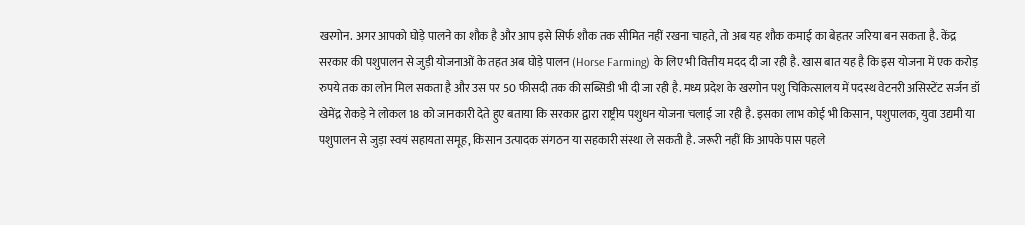खरगोन. अगर आपको घोड़े पालने का शौक है और आप इसे सिर्फ शौक तक सीमित नहीं रखना चाहते, तो अब यह शौक कमाई का बेहतर जरिया बन सकता है. केंद्र सरकार की पशुपालन से जुड़ी योजनाओं के तहत अब घोड़े पालन (Horse Farming) के लिए भी वित्तीय मदद दी जा रही है. खास बात यह है कि इस योजना में एक करोड़ रुपये तक का लोन मिल सकता है और उस पर 50 फीसदी तक की सब्सिडी भी दी जा रही है. मध्य प्रदेश के खरगोन पशु चिकित्सालय में पदस्थ वेटनरी असिस्टेंट सर्जन डॉ खेमेंद्र रोकड़े ने लोकल 18 को जानकारी देते हुए बताया कि सरकार द्वारा राष्ट्रीय पशुधन योजना चलाई जा रही है. इसका लाभ कोई भी किसान, पशुपालक, युवा उद्यमी या पशुपालन से जुड़ा स्वयं सहायता समूह, किसान उत्पादक संगठन या सहकारी संस्था ले सकती है. जरूरी नहीं कि आपके पास पहले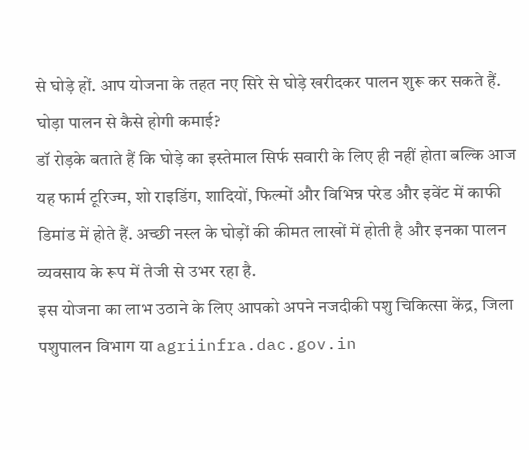से घोड़े हों. आप योजना के तहत नए सिरे से घोड़े खरीदकर पालन शुरू कर सकते हैं.
घोड़ा पालन से कैसे होगी कमाई?
डॉ रोड़के बताते हैं कि घोड़े का इस्तेमाल सिर्फ सवारी के लिए ही नहीं होता बल्कि आज यह फार्म टूरिज्म, शो राइडिंग, शादियों, फिल्मों और विभिन्न परेड और इवेंट में काफी डिमांड में होते हैं. अच्छी नस्ल के घोड़ों की कीमत लाखों में होती है और इनका पालन व्यवसाय के रूप में तेजी से उभर रहा है.
इस योजना का लाभ उठाने के लिए आपको अपने नजदीकी पशु चिकित्सा केंद्र, जिला पशुपालन विभाग या agriinfra.dac.gov.in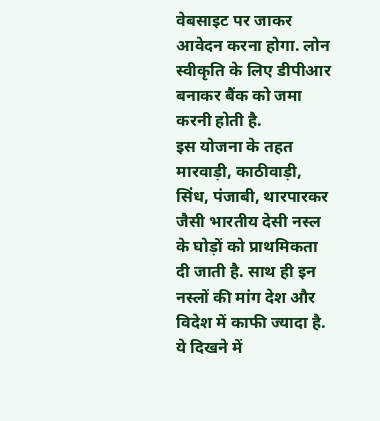वेबसाइट पर जाकर आवेदन करना होगा. लोन स्वीकृति के लिए डीपीआर बनाकर बैंक को जमा करनी होती है.
इस योजना के तहत मारवाड़ी, काठीवाड़ी, सिंध, पंजाबी, थारपारकर जैसी भारतीय देसी नस्ल के घोड़ों को प्राथमिकता दी जाती है. साथ ही इन नस्लों की मांग देश और विदेश में काफी ज्यादा है. ये दिखने में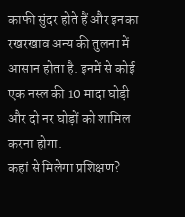काफी सुंदर होते हैं और इनका रखरखाव अन्य की तुलना में आसान होता है. इनमें से कोई एक नस्ल की 10 मादा घोड़ी और दो नर घोड़ों को शामिल करना होगा.
कहां से मिलेगा प्रशिक्षण?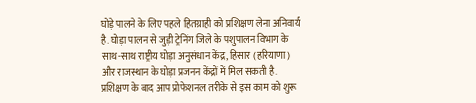घोड़े पालने के लिए पहले हितग्राही को प्रशिक्षण लेना अनिवार्य है. घोड़ा पालन से जुड़ी ट्रेनिंग जिले के पशुपालन विभाग के साथ-साथ राष्ट्रीय घोड़ा अनुसंधान केंद्र, हिसार (हरियाणा) और राजस्थान के घोड़ा प्रजनन केंद्रों में मिल सकती है. प्रशिक्षण के बाद आप प्रोफेशनल तरीके से इस काम को शुरू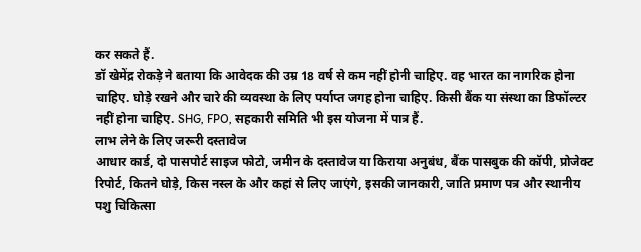कर सकते हैं.
डॉ खेमेंद्र रोकड़े ने बताया कि आवेदक की उम्र 18 वर्ष से कम नहीं होनी चाहिए. वह भारत का नागरिक होना चाहिए. घोड़े रखने और चारे की व्यवस्था के लिए पर्याप्त जगह होना चाहिए. किसी बैंक या संस्था का डिफॉल्टर नहीं होना चाहिए. SHG, FPO, सहकारी समिति भी इस योजना में पात्र हैं.
लाभ लेने के लिए जरूरी दस्तावेज
आधार कार्ड, दो पासपोर्ट साइज फोटो, जमीन के दस्तावेज या किराया अनुबंध, बैंक पासबुक की कॉपी, प्रोजेक्ट रिपोर्ट, कितने घोड़े, किस नस्ल के और कहां से लिए जाएंगे, इसकी जानकारी, जाति प्रमाण पत्र और स्थानीय पशु चिकित्सा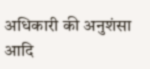अधिकारी की अनुशंसा आदि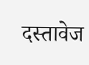दस्तावेज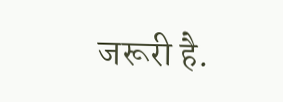जरूरी है.